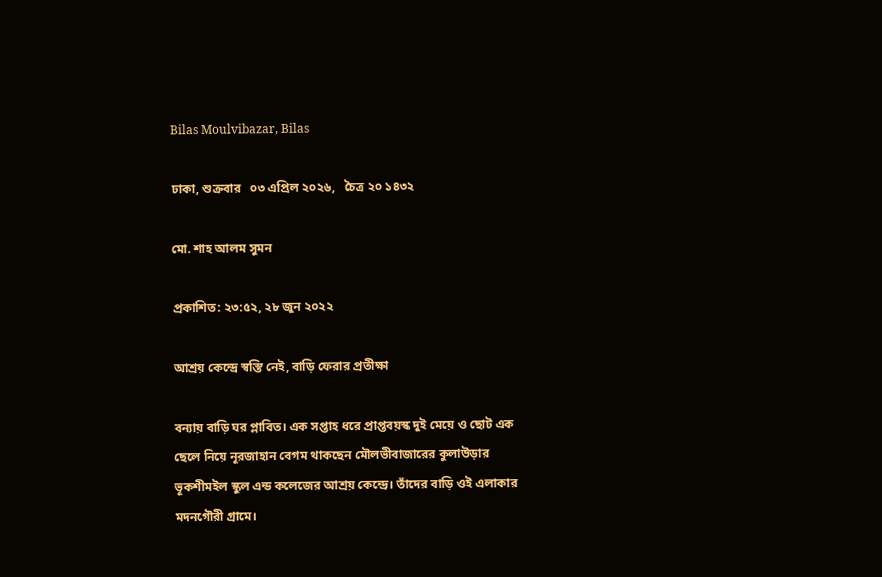Bilas Moulvibazar, Bilas

ঢাকা, শুক্রবার   ০৩ এপ্রিল ২০২৬,   চৈত্র ২০ ১৪৩২

মো. শাহ আলম সুমন

প্রকাশিত: ২৩:৫২, ২৮ জুন ২০২২

আশ্রয় কেন্দ্রে স্বস্তি নেই, বাড়ি ফেরার প্রতীক্ষা

বন্যায় বাড়ি ঘর প্লাবিত। এক সপ্তাহ ধরে প্রাপ্তবয়স্ক দুই মেয়ে ও ছোট এক ছেলে নিয়ে নূরজাহান বেগম থাকছেন মৌলভীবাজারের কুলাউড়ার ভূকশীমইল স্কুল এন্ড কলেজের আশ্রয় কেন্দ্রে। তাঁদের বাড়ি ওই এলাকার মদনগৌরী গ্রামে।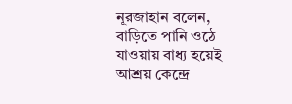নূরজাহান বলেন, বাড়িতে পানি ওঠে যাওয়ায় বাধ্য হয়েই আশ্রয় কেন্দ্রে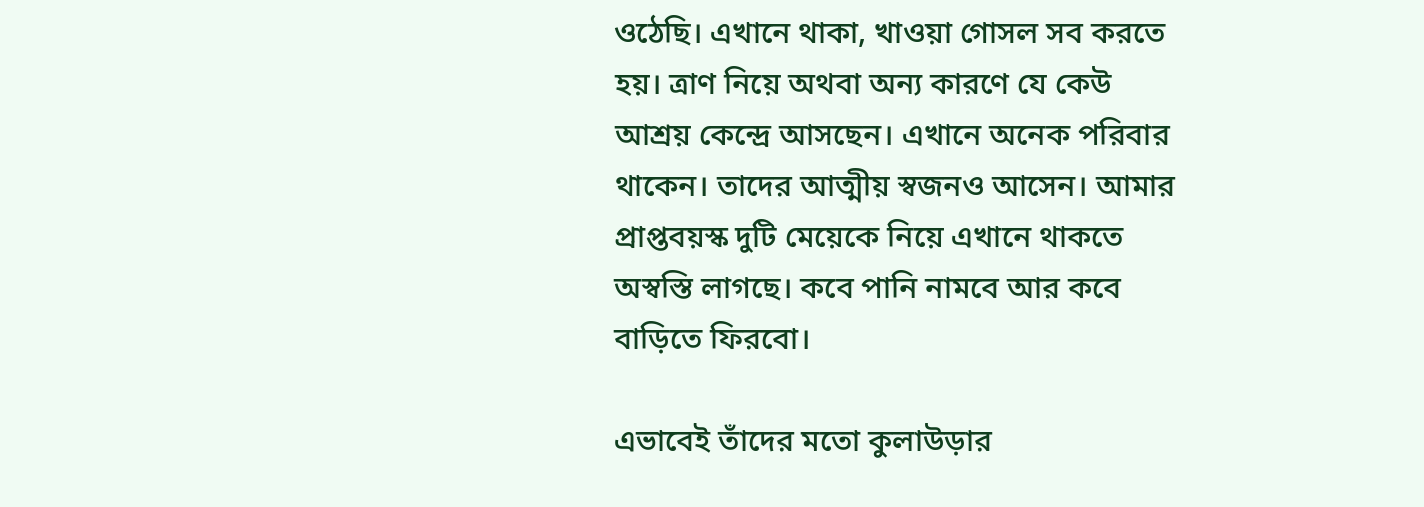ওঠেছি। এখানে থাকা, খাওয়া গোসল সব করতে হয়। ত্রাণ নিয়ে অথবা অন্য কারণে যে কেউ আশ্রয় কেন্দ্রে আসছেন। এখানে অনেক পরিবার থাকেন। তাদের আত্মীয় স্বজনও আসেন। আমার প্রাপ্তবয়স্ক দুটি মেয়েকে নিয়ে এখানে থাকতে অস্বস্তি লাগছে। কবে পানি নামবে আর কবে বাড়িতে ফিরবো।

এভাবেই তাঁদের মতো কুলাউড়ার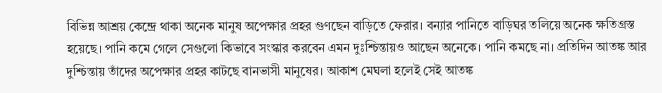বিভিন্ন আশ্রয় কেন্দ্রে থাকা অনেক মানুষ অপেক্ষার প্রহর গুণছেন বাড়িতে ফেরার। বন্যার পানিতে বাড়িঘর তলিয়ে অনেক ক্ষতিগ্রস্ত হয়েছে। পানি কমে গেলে সেগুলো কিভাবে সংস্কার করবেন এমন দুঃশ্চিন্তায়ও আছেন অনেকে। পানি কমছে না। প্রতিদিন আতঙ্ক আর দুশ্চিন্তায় তাঁদের অপেক্ষার প্রহর কাটছে বানভাসী মানুষের। আকাশ মেঘলা হলেই সেই আতঙ্ক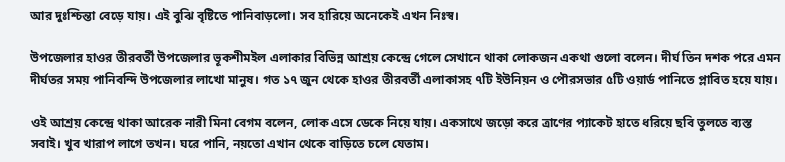আর দুঃশ্চিন্তা বেড়ে যায়। এই বুঝি বৃষ্টিতে পানিবাড়লো। সব হারিয়ে অনেকেই এখন নিঃস্ব।

উপজেলার হাওর তীরবর্তী উপজেলার ভূকশীমইল এলাকার বিভিন্ন আশ্রয় কেন্দ্রে গেলে সেখানে থাকা লোকজন একথা গুলো বলেন। দীর্ঘ তিন দশক পরে এমন দীর্ঘতর সময় পানিবন্দি উপজেলার লাখো মানুষ। গত ১৭ জুন থেকে হাওর তীরবর্তী এলাকাসহ ৭টি ইউনিয়ন ও পৌরসভার ৫টি ওয়ার্ড পানিতে প্লাবিত হয়ে যায়।

ওই আশ্রয় কেন্দ্রে থাকা আরেক নারী মিনা বেগম বলেন, লোক এসে ডেকে নিয়ে যায়। একসাথে জড়ো করে ত্রাণের প্যাকেট হাতে ধরিয়ে ছবি তুলতে ব্যস্ত সবাই। খুব খারাপ লাগে তখন। ঘরে পানি, নয়তো এখান থেকে বাড়িতে চলে যেতাম।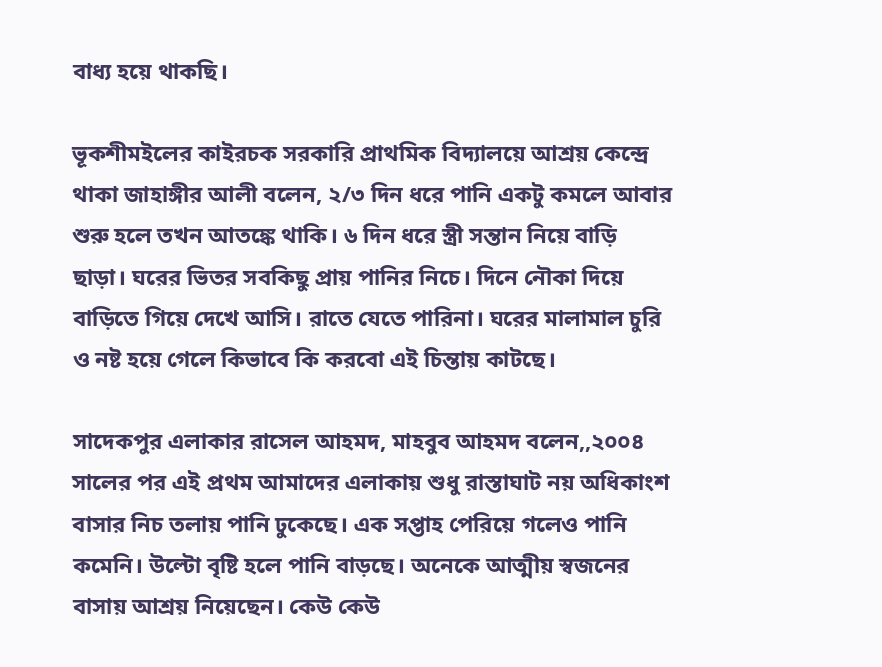বাধ্য হয়ে থাকছি।

ভূকশীমইলের কাইরচক সরকারি প্রাথমিক বিদ্যালয়ে আশ্রয় কেন্দ্রে থাকা জাহাঙ্গীর আলী বলেন, ২/৩ দিন ধরে পানি একটু কমলে আবার শুরু হলে তখন আতঙ্কে থাকি। ৬ দিন ধরে স্ত্রী সন্তান নিয়ে বাড়ি ছাড়া। ঘরের ভিতর সবকিছু প্রায় পানির নিচে। দিনে নৌকা দিয়ে বাড়িতে গিয়ে দেখে আসি। রাতে যেতে পারিনা। ঘরের মালামাল চুরি ও নষ্ট হয়ে গেলে কিভাবে কি করবো এই চিন্তায় কাটছে।

সাদেকপুর এলাকার রাসেল আহমদ, মাহবুব আহমদ বলেন,,২০০৪ সালের পর এই প্রথম আমাদের এলাকায় শুধু রাস্তাঘাট নয় অধিকাংশ বাসার নিচ তলায় পানি ঢুকেছে। এক সপ্তাহ পেরিয়ে গলেও পানি কমেনি। উল্টো বৃষ্টি হলে পানি বাড়ছে। অনেকে আত্মীয় স্বজনের বাসায় আশ্রয় নিয়েছেন। কেউ কেউ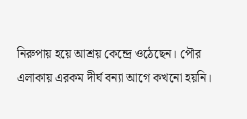নিরুপায় হয়ে আশ্রয় কেন্দ্রে ওঠেছেন। পৌর এলাকায় এরকম দীর্ঘ বন্যা আগে কখনো হয়নি।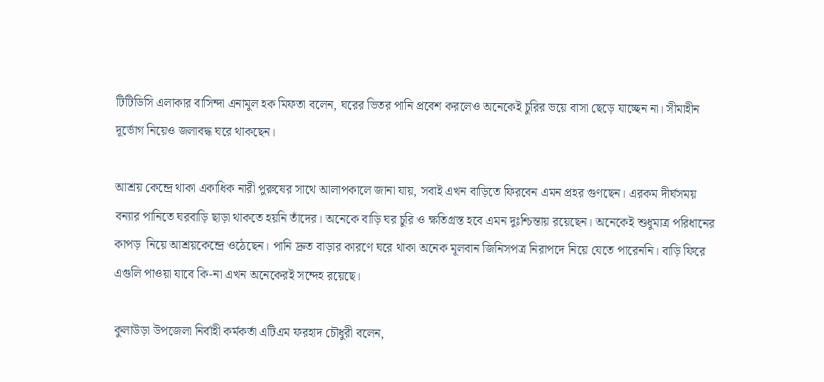টিটিডিসি এলাকার বাসিন্দা এনামুল হক মিফতা বলেন, ঘরের ভিতর পানি প্রবেশ করলেও অনেকেই চুরির ভয়ে বাসা ছেড়ে যাচ্ছেন না। সীমাহীন দূর্ভোগ নিয়েও জলাবদ্ধ ঘরে থাকছেন।

আশ্রয় কেন্দ্রে থাকা একাধিক নারী পুরুষের সাথে আলাপকালে জানা যায়, সবাই এখন বাড়িতে ফিরবেন এমন প্রহর গুণছেন। এরকম দীর্ঘসময় বন্যার পানিতে ঘরবাড়ি ছাড়া থাকতে হয়নি তাঁদের। অনেকে বাড়ি ঘর চুরি ও ক্ষতিগ্রস্ত হবে এমন দুঃশ্চিন্তায় রয়েছেন। অনেকেই শুধুমাত্র পরিধানের কাপড়  নিয়ে আশ্রয়কেন্দ্রে ওঠেছেন। পানি দ্রুত বাড়ার কারণে ঘরে থাকা অনেক মূলবান জিনিসপত্র নিরাপদে নিয়ে যেতে পারেননি। বাড়ি ফিরে এগুলি পাওয়া যাবে কি-না এখন অনেকেরই সন্দেহ রয়েছে।

কুলাউড়া উপজেলা নির্বাহী কর্মকর্তা এটিএম ফরহাদ চৌধুরী বলেন,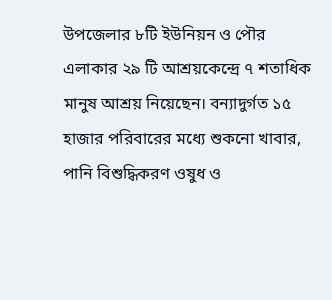উপজেলার ৮টি ইউনিয়ন ও পৌর এলাকার ২৯ টি আশ্রয়কেন্দ্রে ৭ শতাধিক মানুষ আশ্রয় নিয়েছেন। বন্যাদুর্গত ১৫ হাজার পরিবারের মধ্যে শুকনো খাবার, পানি বিশুদ্ধিকরণ ওষুধ ও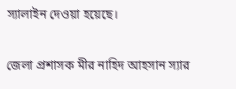স্যালাইন দেওয়া হয়েছে।

জেলা প্রশাসক মীর নাহিদ আহসান স্যার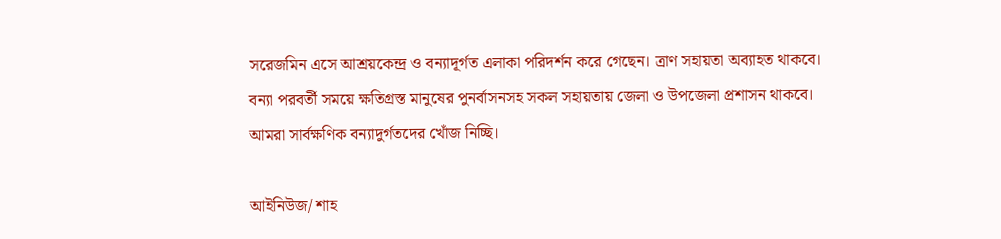সরেজমিন এসে আশ্রয়কেন্দ্র ও বন্যাদূর্গত এলাকা পরিদর্শন করে গেছেন। ত্রাণ সহায়তা অব্যাহত থাকবে। বন্যা পরবর্তী সময়ে ক্ষতিগ্রস্ত মানুষের পুনর্বাসনসহ সকল সহায়তায় জেলা ও উপজেলা প্রশাসন থাকবে। আমরা সার্বক্ষণিক বন্যাদুর্গতদের খোঁজ নিচ্ছি।

আইনিউজ/ শাহ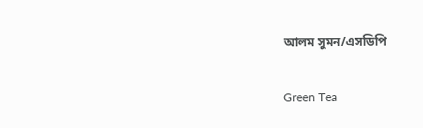আলম সুমন/এসডিপি

Green Tea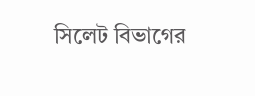সিলেট বিভাগের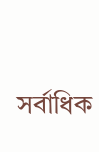সর্বাধিক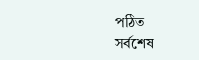পঠিত
সর্বশেষ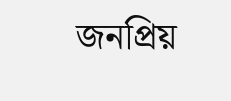জনপ্রিয়